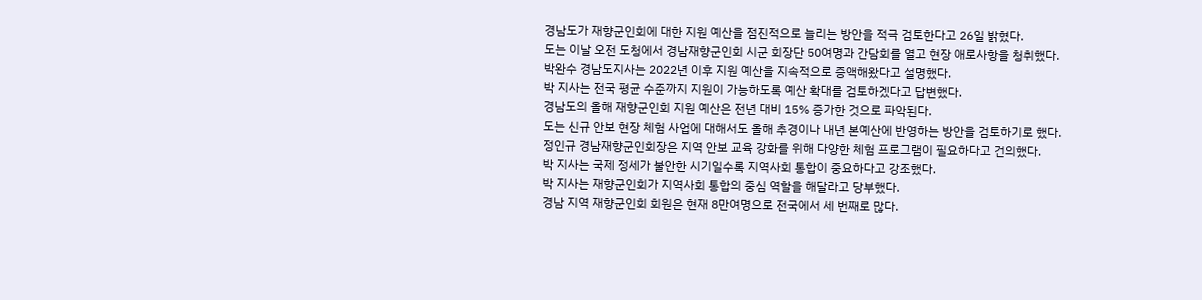경남도가 재향군인회에 대한 지원 예산을 점진적으로 늘리는 방안을 적극 검토한다고 26일 밝혔다.
도는 이날 오전 도청에서 경남재향군인회 시군 회장단 50여명과 간담회를 열고 현장 애로사항을 청취했다.
박완수 경남도지사는 2022년 이후 지원 예산을 지속적으로 증액해왔다고 설명했다.
박 지사는 전국 평균 수준까지 지원이 가능하도록 예산 확대를 검토하겠다고 답변했다.
경남도의 올해 재향군인회 지원 예산은 전년 대비 15% 증가한 것으로 파악된다.
도는 신규 안보 현장 체험 사업에 대해서도 올해 추경이나 내년 본예산에 반영하는 방안을 검토하기로 했다.
정인규 경남재향군인회장은 지역 안보 교육 강화를 위해 다양한 체험 프로그램이 필요하다고 건의했다.
박 지사는 국제 정세가 불안한 시기일수록 지역사회 통합이 중요하다고 강조했다.
박 지사는 재향군인회가 지역사회 통합의 중심 역할을 해달라고 당부했다.
경남 지역 재향군인회 회원은 현재 8만여명으로 전국에서 세 번째로 많다.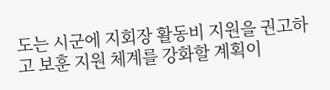도는 시군에 지회장 활동비 지원을 권고하고 보훈 지원 체계를 강화할 계획이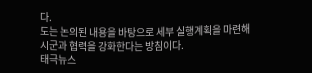다.
도는 논의된 내용을 바탕으로 세부 실행계획을 마련해 시군과 협력을 강화한다는 방침이다.
태극뉴스